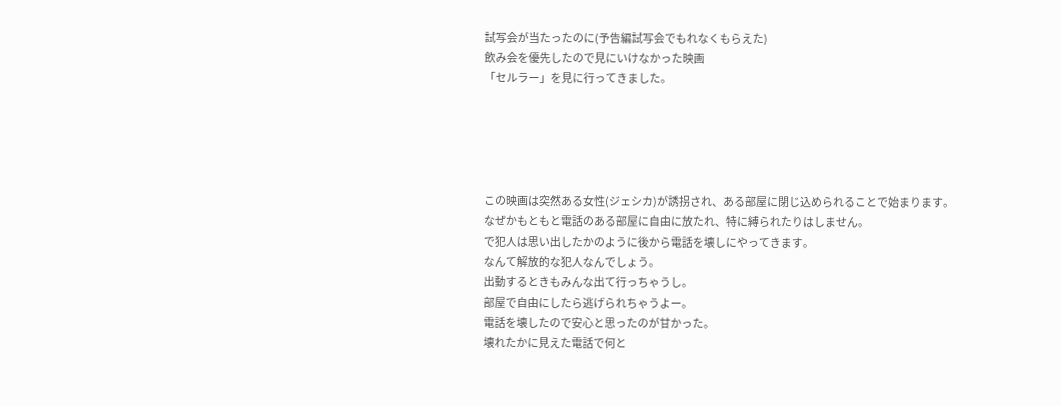試写会が当たったのに(予告編試写会でもれなくもらえた)
飲み会を優先したので見にいけなかった映画
「セルラー」を見に行ってきました。





この映画は突然ある女性(ジェシカ)が誘拐され、ある部屋に閉じ込められることで始まります。
なぜかもともと電話のある部屋に自由に放たれ、特に縛られたりはしません。
で犯人は思い出したかのように後から電話を壊しにやってきます。
なんて解放的な犯人なんでしょう。
出動するときもみんな出て行っちゃうし。
部屋で自由にしたら逃げられちゃうよー。
電話を壊したので安心と思ったのが甘かった。
壊れたかに見えた電話で何と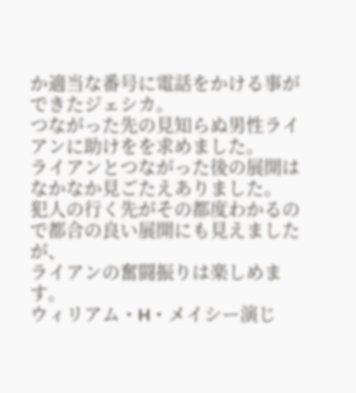か適当な番号に電話をかける事ができたジェシカ。
つながった先の見知らぬ男性ライアンに助けをを求めました。
ライアンとつながった後の展開はなかなか見ごたえありました。
犯人の行く先がその都度わかるので都合の良い展開にも見えましたが、
ライアンの奮闘振りは楽しめます。
ウィリアム・H・メイシー演じ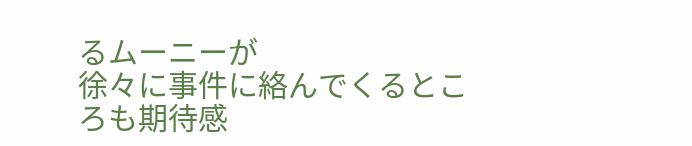るムーニーが
徐々に事件に絡んでくるところも期待感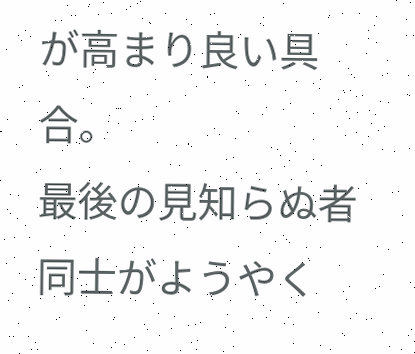が高まり良い具合。
最後の見知らぬ者同士がようやく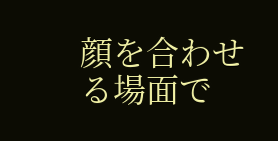顔を合わせる場面で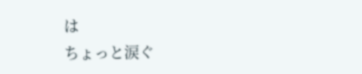は
ちょっと涙ぐ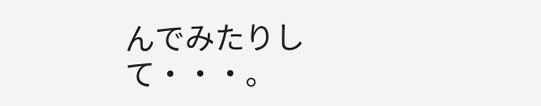んでみたりして・・・。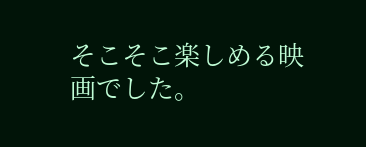そこそこ楽しめる映画でした。